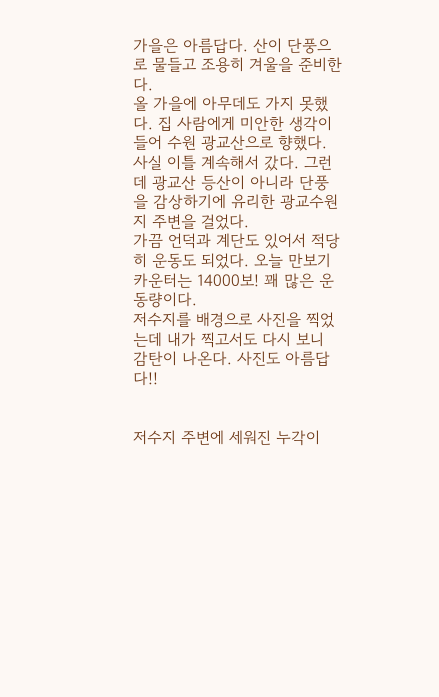가을은 아름답다. 산이 단풍으로 물들고 조용히 겨울을 준비한다.
올 가을에 아무데도 가지 못했다. 집 사람에게 미안한 생각이 들어 수원 광교산으로 향했다.
사실 이틀 계속해서 갔다. 그런데 광교산 등산이 아니라 단풍을 감상하기에 유리한 광교수원지 주변을 걸었다.
가끔 언덕과 계단도 있어서 적당히 운동도 되었다. 오늘 만보기 카운터는 14000보! 꽤 많은 운동량이다.
저수지를 배경으로 사진을 찍었는데 내가 찍고서도 다시 보니 감탄이 나온다. 사진도 아름답다!!


저수지 주변에 세워진 누각이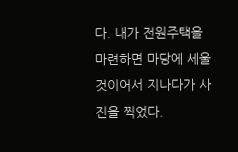다. 내가 전원주택을 마련하면 마당에 세울것이어서 지나다가 사진을 찍었다.